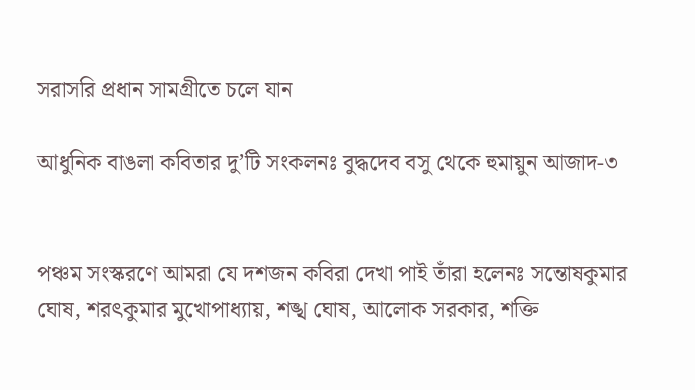সরাসরি প্রধান সামগ্রীতে চলে যান

আধুনিক বাঙলা কবিতার দু’টি সংকলনঃ বুদ্ধদেব বসু থেকে হুমায়ুন আজাদ-৩


পঞ্চম সংস্করণে আমরা যে দশজন কবিরা দেখা পাই তাঁরা হলেনঃ সন্তোষকুমার ঘোষ, শরৎকুমার মুখোপাধ্যায়, শঙ্খ ঘোষ, আলোক সরকার, শক্তি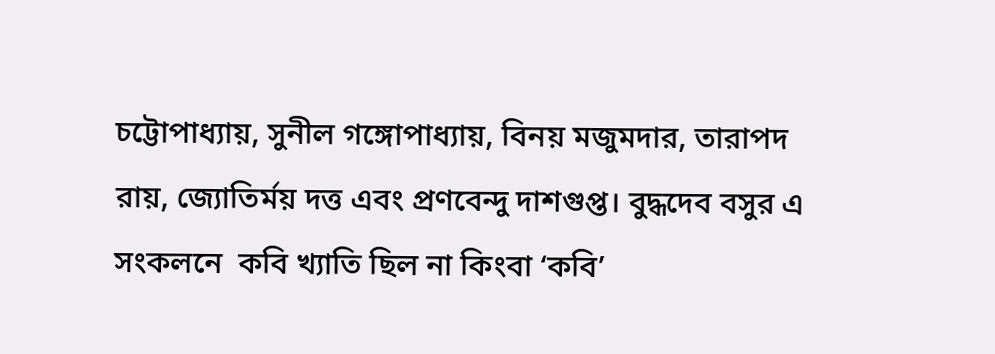চট্টোপাধ্যায়, সুনীল গঙ্গোপাধ্যায়, বিনয় মজুমদার, তারাপদ রায়, জ্যোতির্ময় দত্ত এবং প্রণবেন্দু দাশগুপ্ত। বুদ্ধদেব বসুর এ সংকলনে  কবি খ্যাতি ছিল না কিংবা ‘কবি’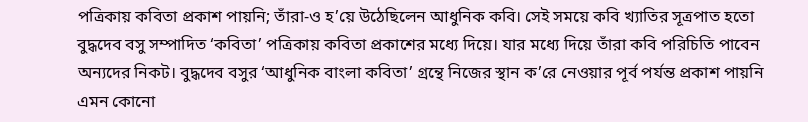পত্রিকায় কবিতা প্রকাশ পায়নি; তাঁরা-ও হ’য়ে উঠেছিলেন আধুনিক কবি। সেই সময়ে কবি খ্যাতির সূত্রপাত হতো বুদ্ধদেব বসু সম্পাদিত ‘কবিতা’ পত্রিকায় কবিতা প্রকাশের মধ্যে দিয়ে। যার মধ্যে দিয়ে তাঁরা কবি পরিচিতি পাবেন অন্যদের নিকট। বুদ্ধদেব বসুর ‘আধুনিক বাংলা কবিতা’ গ্রন্থে নিজের স্থান ক’রে নেওয়ার পূর্ব পর্যন্ত প্রকাশ পায়নি এমন কোনো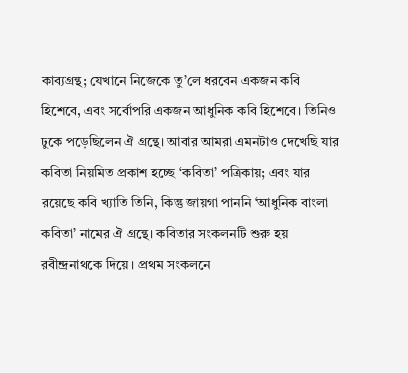কাব্যগ্রন্থ; যেখানে নিজেকে তু’লে ধরবেন একজন কবি হিশেবে, এবং সর্বোপরি একজন আধুনিক কবি হিশেবে। তিনিও ঢুকে পড়েছিলেন ঐ গ্রন্থে। আবার আমরা এমনটাও দেখেছি যার কবিতা নিয়মিত প্রকাশ হচ্ছে ‘কবিতা’ পত্রিকায়; এবং যার রয়েছে কবি খ্যাতি তিনি, কিন্তু জায়গা পাননি ‘আধুনিক বাংলা কবিতা’ নামের ঐ গ্রন্থে। কবিতার সংকলনটি শুরু হয় রবীন্দ্রনাথকে দিয়ে। প্রথম সংকলনে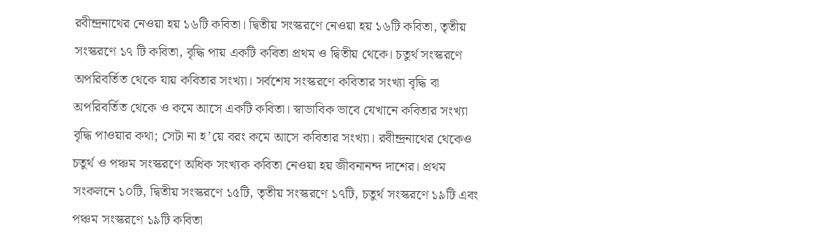রবীন্দ্রনাথের নেওয়া হয় ১৬টি কবিতা। দ্বিতীয় সংস্করণে নেওয়া হয় ১৬টি কবিতা, তৃতীয় সংস্করণে ১৭ টি কবিতা, বৃদ্ধি পায় একটি কবিতা প্রথম ও দ্বিতীয় থেকে। চতুর্থ সংস্করণে অপরিবর্তিত থেকে যায় কবিতার সংখ্যা। সর্বশেষ সংস্করণে কবিতার সংখ্যা বৃদ্ধি বা অপরিবর্তিত থেকে ও কমে আসে একটি কবিতা। স্বাভাবিক ভাবে যেখানে কবিতার সংখ্যা বৃদ্ধি পাওয়ার কথা; সেটা না হ’য়ে বরং কমে আসে কবিতার সংখ্যা। রবীন্দ্রনাথের থেকেও চতুর্থ ও পঞ্চম সংস্করণে অধিক সংখ্যক কবিতা নেওয়া হয় জীবনানন্দ দাশের। প্রথম সংকলনে ১০টি, দ্বিতীয় সংস্করণে ১৫টি, তৃতীয় সংস্করণে ১৭টি, চতুর্থ সংস্করণে ১৯টি এবং পঞ্চম সংস্করণে ১৯টি কবিতা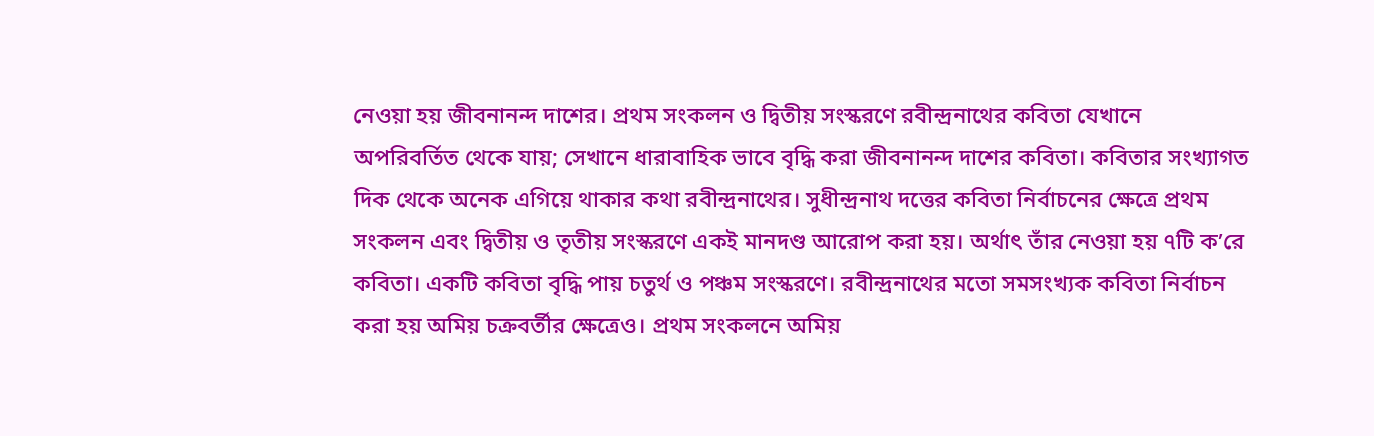নেওয়া হয় জীবনানন্দ দাশের। প্রথম সংকলন ও দ্বিতীয় সংস্করণে রবীন্দ্রনাথের কবিতা যেখানে অপরিবর্তিত থেকে যায়; সেখানে ধারাবাহিক ভাবে বৃদ্ধি করা জীবনানন্দ দাশের কবিতা। কবিতার সংখ্যাগত দিক থেকে অনেক এগিয়ে থাকার কথা রবীন্দ্রনাথের। সুধীন্দ্রনাথ দত্তের কবিতা নির্বাচনের ক্ষেত্রে প্রথম সংকলন এবং দ্বিতীয় ও তৃতীয় সংস্করণে একই মানদণ্ড আরোপ করা হয়। অর্থাৎ তাঁর নেওয়া হয় ৭টি ক’রে কবিতা। একটি কবিতা বৃদ্ধি পায় চতুর্থ ও পঞ্চম সংস্করণে। রবীন্দ্রনাথের মতো সমসংখ্যক কবিতা নির্বাচন করা হয় অমিয় চক্রবর্তীর ক্ষেত্রেও। প্রথম সংকলনে অমিয়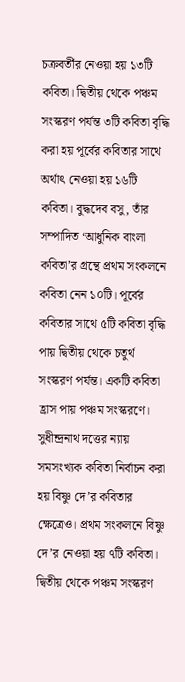চক্রবর্তীর নেওয়া হয় ১৩টি কবিতা। দ্বিতীয় থেকে পঞ্চম সংস্করণ পর্যন্ত ৩টি কবিতা বৃদ্ধি করা হয় পূর্বের কবিতার সাথে অর্থাৎ নেওয়া হয় ১৬টি কবিতা। বুদ্ধদেব বসু, তাঁর সম্পাদিত ‘আধুনিক বাংলা কবিতা’র গ্রন্থে প্রথম সংকলনে কবিতা নেন ১০টি। পূর্বের কবিতার সাথে ৫টি কবিতা বৃদ্ধি পায় দ্বিতীয় থেকে চতুর্থ সংস্করণ পর্যন্ত। একটি কবিতা হ্রাস পায় পঞ্চম সংস্করণে। সুধীন্দ্রনাথ দত্তের ন্যায় সমসংখ্যক কবিতা নির্বাচন করা হয় বিষ্ণু দে’র কবিতার ক্ষেত্রেও। প্রথম সংকলনে বিষ্ণু দে’র নেওয়া হয় ৭টি কবিতা। দ্বিতীয় থেকে পঞ্চম সংস্করণ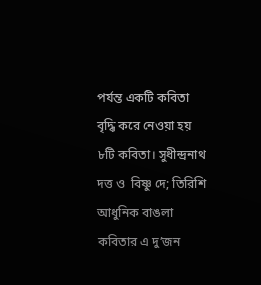পর্যন্ত একটি কবিতা বৃদ্ধি করে নেওয়া হয় ৮টি কবিতা। সুধীন্দ্রনাথ দত্ত ও  বিষ্ণু দে; তিরিশি আধুনিক বাঙলা কবিতার এ দু’জন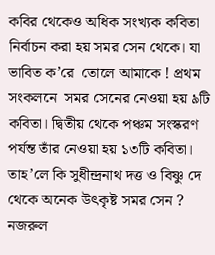কবির থেকেও অধিক সংখ্যক কবিতা নির্বাচন করা হয় সমর সেন থেকে। যা ভাবিত ক’রে  তোলে আমাকে ! প্রথম সংকলনে  সমর সেনের নেওয়া হয় ৯টি কবিতা। দ্বিতীয় থেকে পঞ্চম সংস্করণ পর্যন্ত তাঁর নেওয়া হয় ১৩টি কবিতা। তাহ’লে কি সুধীন্দ্রনাথ দত্ত ও বিষ্ণু দে থেকে অনেক উৎকৃষ্ট সমর সেন ? নজরুল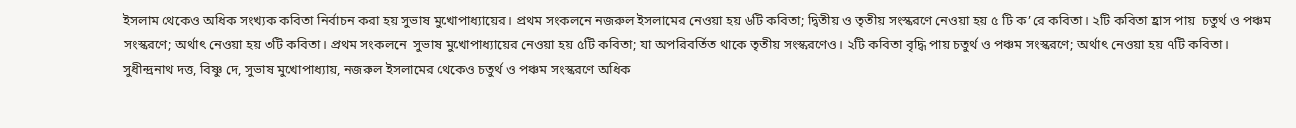ইসলাম থেকেও অধিক সংখ্যক কবিতা নির্বাচন করা হয় সুভাষ মুখোপাধ্যায়ের। প্রথম সংকলনে নজরুল ইসলামের নেওয়া হয় ৬টি কবিতা; দ্বিতীয় ও তৃতীয় সংস্করণে নেওয়া হয় ৫ টি ক’রে কবিতা। ২টি কবিতা হ্রাস পায়  চতুর্থ ও পঞ্চম সংস্করণে; অর্থাৎ নেওয়া হয় ৩টি কবিতা। প্রথম সংকলনে  সুভাষ মুখোপাধ্যায়ের নেওয়া হয় ৫টি কবিতা; যা অপরিবর্তিত থাকে তৃতীয় সংস্করণেও। ২টি কবিতা বৃদ্ধি পায় চতুর্থ ও পঞ্চম সংস্করণে; অর্থাৎ নেওয়া হয় ৭টি কবিতা। সুধীন্দ্রনাথ দত্ত, বিষ্ণু দে, সুভাষ মুখোপাধ্যায়, নজরুল ইসলামের থেকেও চতুর্থ ও পঞ্চম সংস্করণে অধিক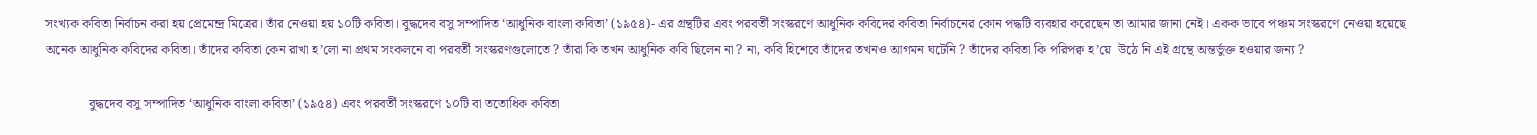সংখ্যক কবিতা নির্বাচন করা হয় প্রেমেন্দ্র মিত্রের। তাঁর নেওয়া হয় ১০টি কবিতা। বুদ্ধদেব বসু সম্পাদিত ‘আধুনিক বাংলা কবিতা’ (১৯৫৪)- এর গ্রন্থটির এবং পরবর্তী সংস্করণে আধুনিক কবিদের কবিতা নির্বাচনের কোন পদ্ধটি ব্যবহার করেছেন তা আমার জানা নেই। একক ভাবে পঞ্চম সংস্করণে নেওয়া হয়েছে অনেক আধুনিক কবিদের কবিতা। তাঁদের কবিতা কেন রাখা হ’লো না প্রথম সংকলনে বা পরবর্তী সংস্করণগুলোতে ? তাঁরা কি তখন আধুনিক কবি ছিলেন না ? না, কবি হিশেবে তাঁদের তখনও আগমন ঘটেনি ? তাঁদের কবিতা কি পরিপক্ব হ’য়ে  উঠে নি এই গ্রন্থে অন্তর্ভুক্ত হওয়ার জন্য ?

             বুদ্ধদেব বসু সম্পাদিত ‘আধুনিক বাংলা কবিতা’ (১৯৫৪) এবং পরবর্তী সংস্করণে ১০টি বা ততোধিক কবিতা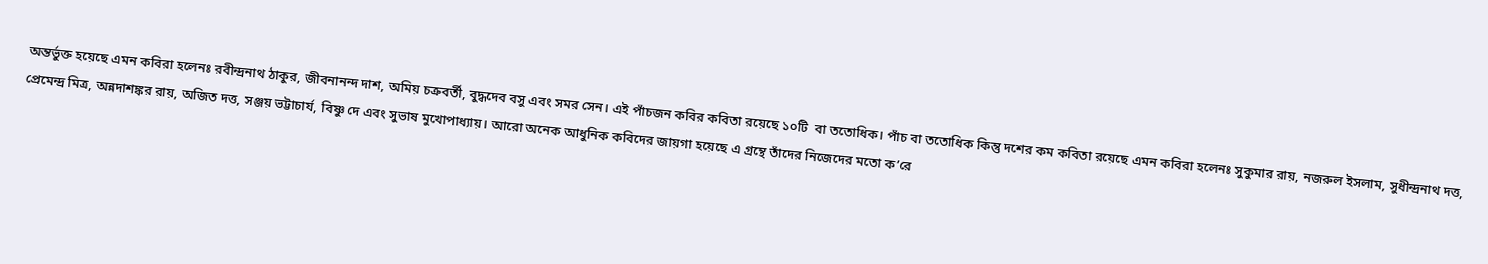অন্তর্ভুক্ত হয়েছে এমন কবিরা হলেনঃ রবীন্দ্রনাথ ঠাকুর, জীবনানন্দ দাশ, অমিয় চক্রবর্তী, বুদ্ধদেব বসু এবং সমর সেন। এই পাঁচজন কবির কবিতা রয়েছে ১০টি  বা ততোধিক। পাঁচ বা ততোধিক কিন্তু দশের কম কবিতা রয়েছে এমন কবিরা হলেনঃ সুকুমার রায়, নজরুল ইসলাম, সুধীন্দ্রনাথ দত্ত, প্রেমেন্দ্র মিত্র, অন্নদাশঙ্কর রায়, অজিত দত্ত, সঞ্জয় ভট্টাচার্য, বিষ্ণু দে এবং সুভাষ মুখোপাধ্যায়। আরো অনেক আধুনিক কবিদের জায়গা হয়েছে এ গ্রন্থে তাঁদের নিজেদের মতো ক’রে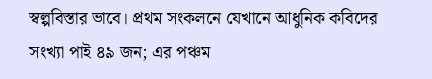স্বল্পবিস্তার ভাবে। প্রথম সংকলনে যেখানে আধুনিক কবিদের সংখ্যা পাই ৪৯ জন; এর পঞ্চম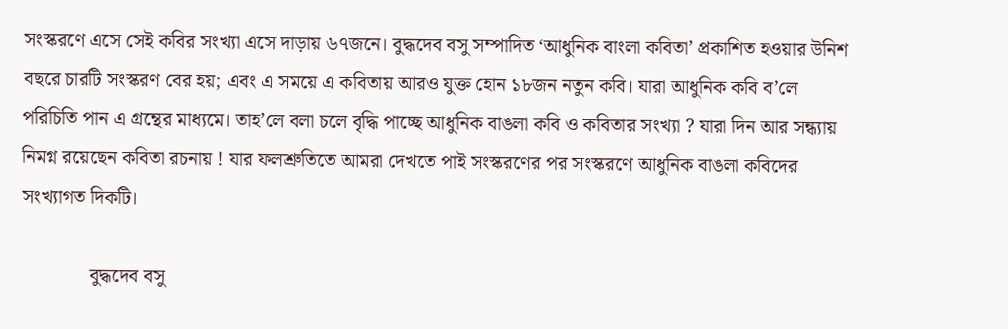সংস্করণে এসে সেই কবির সংখ্যা এসে দাড়ায় ৬৭জনে। বুদ্ধদেব বসু সম্পাদিত ‘আধুনিক বাংলা কবিতা’ প্রকাশিত হওয়ার উনিশ বছরে চারটি সংস্করণ বের হয়; এবং এ সময়ে এ কবিতায় আরও যুক্ত হোন ১৮জন নতুন কবি। যারা আধুনিক কবি ব’লে পরিচিতি পান এ গ্রন্থের মাধ্যমে। তাহ’লে বলা চলে বৃদ্ধি পাচ্ছে আধুনিক বাঙলা কবি ও কবিতার সংখ্যা ? যারা দিন আর সন্ধ্যায় নিমগ্ন রয়েছেন কবিতা রচনায় ! যার ফলশ্রুতিতে আমরা দেখতে পাই সংস্করণের পর সংস্করণে আধুনিক বাঙলা কবিদের সংখ্যাগত দিকটি।

              বুদ্ধদেব বসু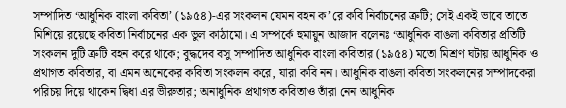সম্পাদিত ‘আধুনিক বাংলা কবিতা’ (১৯৫৪)-এর সংকলন যেমন বহন ক’রে কবি নির্বাচনের ত্রুটি; সেই একই ভাবে তাতে মিশিয়ে রয়েছে কবিতা নির্বাচনের এক ভুল কাঠামো। এ সম্পর্কে হুমায়ুন আজাদ বলেনঃ ‘আধুনিক বাঙলা কবিতার প্রতিটি সংকলন দুটি ত্রুটি বহন করে থাকে; বুদ্ধদেব বসু সম্পাদিত আধুনিক বাংলা কবিতার (১৯৫৪) মতো মিশ্রণ ঘটায় আধুনিক ও প্রথাগত কবিতার, বা এমন অনেকের কবিতা সংকলন করে, যারা কবি নন। আধুনিক বাঙলা কবিতা সংকলনের সম্পাদকেরা পরিচয় দিয়ে থাকেন দ্বিধা এর ভীরুতার; অনাধুনিক প্রথাগত কবিতাও তাঁরা নেন আধুনিক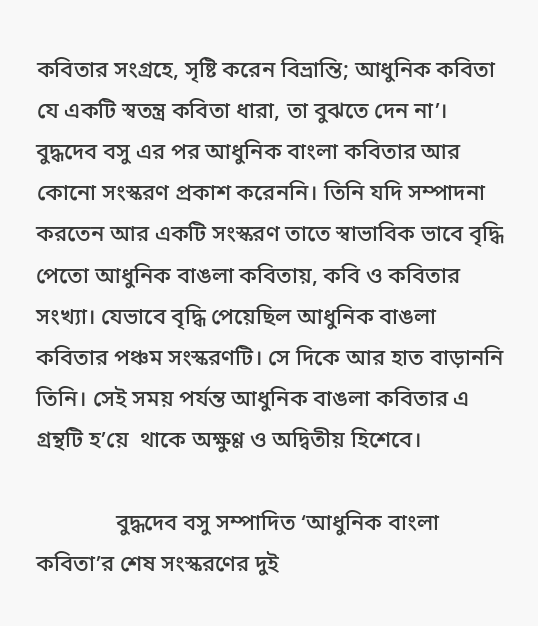কবিতার সংগ্রহে, সৃষ্টি করেন বিভ্রান্তি; আধুনিক কবিতা যে একটি স্বতন্ত্র কবিতা ধারা, তা বুঝতে দেন না’। বুদ্ধদেব বসু এর পর আধুনিক বাংলা কবিতার আর কোনো সংস্করণ প্রকাশ করেননি। তিনি যদি সম্পাদনা করতেন আর একটি সংস্করণ তাতে স্বাভাবিক ভাবে বৃদ্ধি পেতো আধুনিক বাঙলা কবিতায়, কবি ও কবিতার সংখ্যা। যেভাবে বৃদ্ধি পেয়েছিল আধুনিক বাঙলা কবিতার পঞ্চম সংস্করণটি। সে দিকে আর হাত বাড়াননি তিনি। সেই সময় পর্যন্ত আধুনিক বাঙলা কবিতার এ গ্রন্থটি হ’য়ে  থাকে অক্ষুণ্ণ ও অদ্বিতীয় হিশেবে।

              বুদ্ধদেব বসু সম্পাদিত ‘আধুনিক বাংলা কবিতা’র শেষ সংস্করণের দুই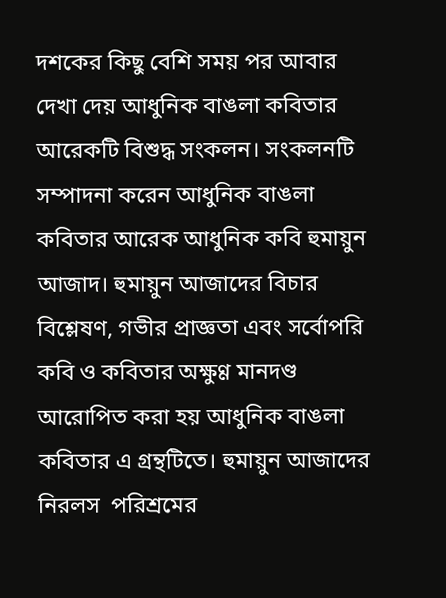দশকের কিছু বেশি সময় পর আবার দেখা দেয় আধুনিক বাঙলা কবিতার আরেকটি বিশুদ্ধ সংকলন। সংকলনটি সম্পাদনা করেন আধুনিক বাঙলা কবিতার আরেক আধুনিক কবি হুমায়ুন আজাদ। হুমায়ুন আজাদের বিচার বিশ্লেষণ, গভীর প্রাজ্ঞতা এবং সর্বোপরি কবি ও কবিতার অক্ষুণ্ণ মানদণ্ড আরোপিত করা হয় আধুনিক বাঙলা কবিতার এ গ্রন্থটিতে। হুমায়ুন আজাদের নিরলস  পরিশ্রমের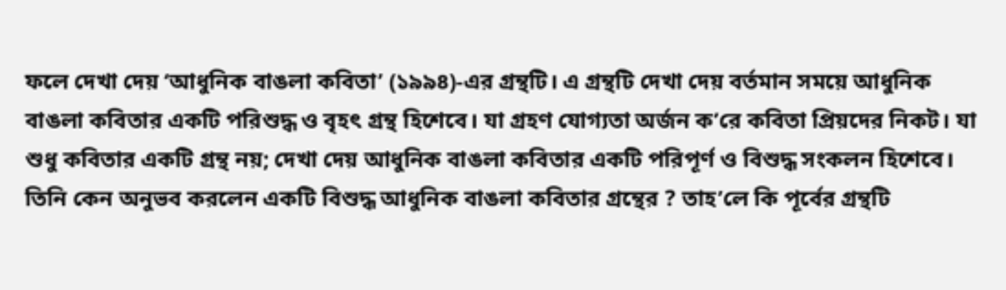ফলে দেখা দেয় ‘আধুনিক বাঙলা কবিতা’ (১৯৯৪)-এর গ্রন্থটি। এ গ্রন্থটি দেখা দেয় বর্তমান সময়ে আধুনিক বাঙলা কবিতার একটি পরিশুদ্ধ ও বৃহৎ গ্রন্থ হিশেবে। যা গ্রহণ যোগ্যতা অর্জন ক’রে কবিতা প্রিয়দের নিকট। যা শুধু কবিতার একটি গ্রন্থ নয়; দেখা দেয় আধুনিক বাঙলা কবিতার একটি পরিপূর্ণ ও বিশুদ্ধ সংকলন হিশেবে। তিনি কেন অনুভব করলেন একটি বিশুদ্ধ আধুনিক বাঙলা কবিতার গ্রন্থের ? তাহ’লে কি পূর্বের গ্রন্থটি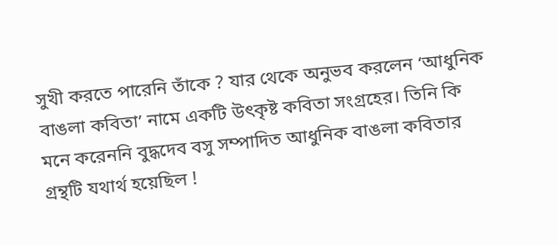সুখী করতে পারেনি তাঁকে ? যার থেকে অনুভব করলেন ‘আধুনিক বাঙলা কবিতা’ নামে একটি উৎকৃষ্ট কবিতা সংগ্রহের। তিনি কি মনে করেননি বুদ্ধদেব বসু সম্পাদিত আধুনিক বাঙলা কবিতার গ্রন্থটি যথার্থ হয়েছিল !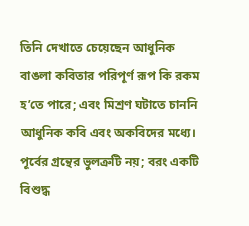তিনি দেখাতে চেয়েছেন আধুনিক বাঙলা কবিতার পরিপূর্ণ রূপ কি রকম হ’তে পারে; এবং মিশ্রণ ঘটাতে চাননি আধুনিক কবি এবং অকবিদের মধ্যে। পূর্বের গ্রন্থের ভুলত্রুটি নয়; বরং একটি বিশুদ্ধ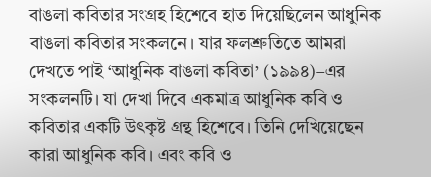বাঙলা কবিতার সংগ্রহ হিশেবে হাত দিয়েছিলেন আধুনিক বাঙলা কবিতার সংকলনে। যার ফলশ্রুতিতে আমরা দেখতে পাই ‘আধুনিক বাঙলা কবিতা’ (১৯৯৪)–এর  সংকলনটি। যা দেখা দিবে একমাত্র আধুনিক কবি ও কবিতার একটি উৎকৃষ্ট গ্রন্থ হিশেবে। তিনি দেখিয়েছেন কারা আধুনিক কবি। এবং কবি ও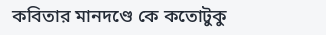কবিতার মানদণ্ডে কে কতোটুকু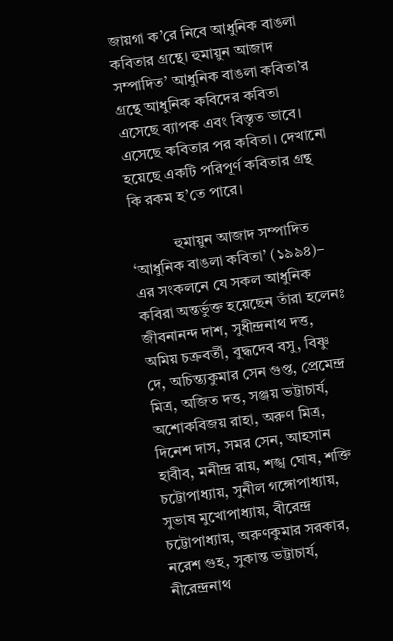জায়গা ক’রে নিবে আধুনিক বাঙলা কবিতার গ্রন্থে। হুমায়ুন আজাদ সম্পাদিত’ আধুনিক বাঙলা কবিতা’র গ্রন্থে আধুনিক কবিদের কবিতা এসেছে ব্যাপক এবং বিস্তৃত ভাবে। এসেছে কবিতার পর কবিতা। দেখানো হয়েছে একটি পরিপূর্ণ কবিতার গ্রন্থ কি রকম হ’তে পারে।

           হুমায়ুন আজাদ সম্পাদিত ‘আধুনিক বাঙলা কবিতা’ (১৯৯৪)– এর সংকলনে যে সকল আধুনিক কবিরা অন্তর্ভুক্ত হয়েছেন তাঁরা হলেনঃ জীবনানন্দ দাশ, সুধীন্দ্রনাথ দত্ত, অমিয় চক্রবর্তী, বুদ্ধদেব বসু, বিষ্ণু দে, অচিন্ত্যকুমার সেন গুপ্ত, প্রেমেন্দ্র মিত্র, অজিত দত্ত, সঞ্জয় ভট্টাচার্য, অশোকবিজয় রাহা, অরুণ মিত্র, দিনেশ দাস, সমর সেন, আহসান হাবীব, মনীন্দ্র রায়, শঙ্খ ঘোষ, শক্তি চট্টোপাধ্যায়, সুনীল গঙ্গোপাধ্যায়, সুভাষ মুখোপাধ্যায়, বীরেন্দ্র চট্টোপাধ্যায়, অরুণকুমার সরকার, নরেশ গুহ, সুকান্ত ভট্টাচার্য, নীরেন্দ্রনাথ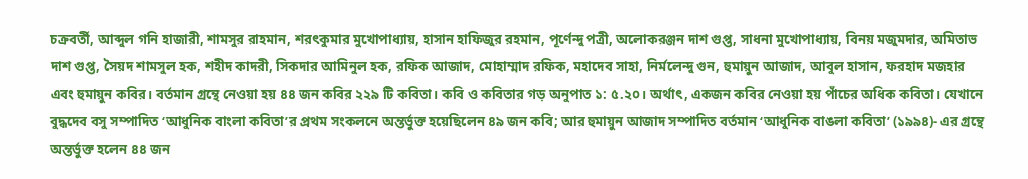চক্রবর্তী, আব্দুল গনি হাজারী, শামসুর রাহমান, শরৎকুমার মুখোপাধ্যায়, হাসান হাফিজুর রহমান, পূর্ণেন্দু পত্রী, অলোকরঞ্জন দাশ গুপ্ত, সাধনা মুখোপাধ্যায়, বিনয় মজুমদার, অমিতাভ দাশ গুপ্ত, সৈয়দ শামসুল হক, শহীদ কাদরী, সিকদার আমিনুল হক, রফিক আজাদ, মোহাম্মাদ রফিক, মহাদেব সাহা, নির্মলেন্দু গুন, হুমায়ুন আজাদ, আবুল হাসান, ফরহাদ মজহার এবং হুমায়ুন কবির। বর্তমান গ্রন্থে নেওয়া হয় ৪৪ জন কবির ২২৯ টি কবিতা। কবি ও কবিতার গড় অনুপাত ১: ৫.২০। অর্থাৎ, একজন কবির নেওয়া হয় পাঁচের অধিক কবিতা। যেখানে বুদ্ধদেব বসু সম্পাদিত ‘আধুনিক বাংলা কবিতা’র প্রথম সংকলনে অন্তর্ভুক্ত হয়েছিলেন ৪৯ জন কবি; আর হুমায়ুন আজাদ সম্পাদিত বর্তমান ‘আধুনিক বাঙলা কবিতা’ (১৯৯৪)- এর গ্রন্থে অন্তর্ভুক্ত হলেন ৪৪ জন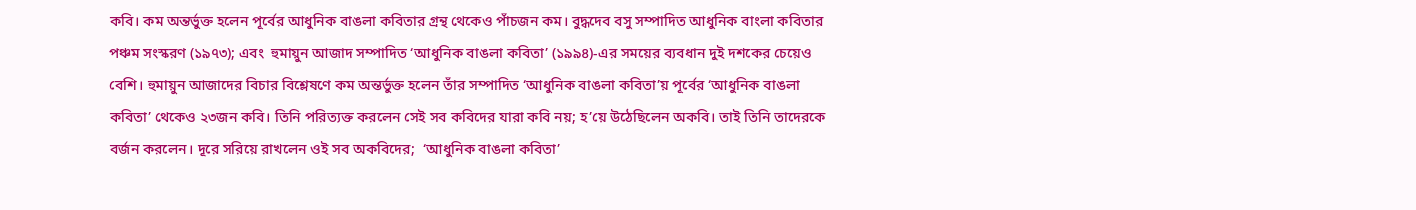কবি। কম অন্তর্ভুক্ত হলেন পূর্বের আধুনিক বাঙলা কবিতার গ্রন্থ থেকেও পাঁচজন কম। বুদ্ধদেব বসু সম্পাদিত আধুনিক বাংলা কবিতার পঞ্চম সংস্করণ (১৯৭৩); এবং  হুমায়ুন আজাদ সম্পাদিত ‘আধুনিক বাঙলা কবিতা’ (১৯৯৪)-এর সময়ের ব্যবধান দুই দশকের চেয়েও বেশি। হুমায়ুন আজাদের বিচার বিশ্লেষণে কম অন্তর্ভুক্ত হলেন তাঁর সম্পাদিত ‘আধুনিক বাঙলা কবিতা’য় পূর্বের ‘আধুনিক বাঙলা কবিতা’ থেকেও ২৩জন কবি। তিনি পরিত্যক্ত করলেন সেই সব কবিদের যারা কবি নয়; হ’য়ে উঠেছিলেন অকবি। তাই তিনি তাদেরকে বর্জন করলেন। দূরে সরিয়ে রাখলেন ওই সব অকবিদের;  ‘আধুনিক বাঙলা কবিতা’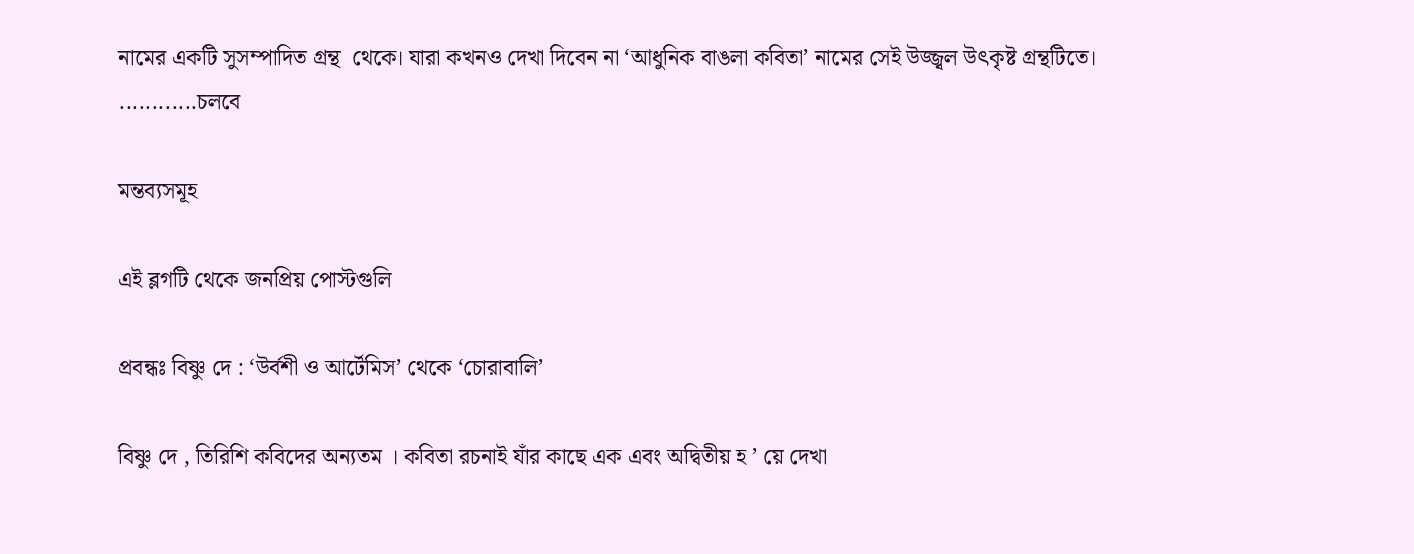নামের একটি সুসম্পাদিত গ্রন্থ  থেকে। যারা কখনও দেখা দিবেন না ‘আধুনিক বাঙলা কবিতা’ নামের সেই উজ্জ্বল উৎকৃষ্ট গ্রন্থটিতে। ............চলবে

মন্তব্যসমূহ

এই ব্লগটি থেকে জনপ্রিয় পোস্টগুলি

প্রবন্ধঃ বিষ্ণু দে : ‘উর্বশী ও আর্টেমিস’ থেকে ‘চোরাবালি’

বিষ্ণু দে , তিরিশি কবিদের অন্যতম । কবিতা রচনাই যাঁর কাছে এক এবং অদ্বিতীয় হ ’ য়ে দেখা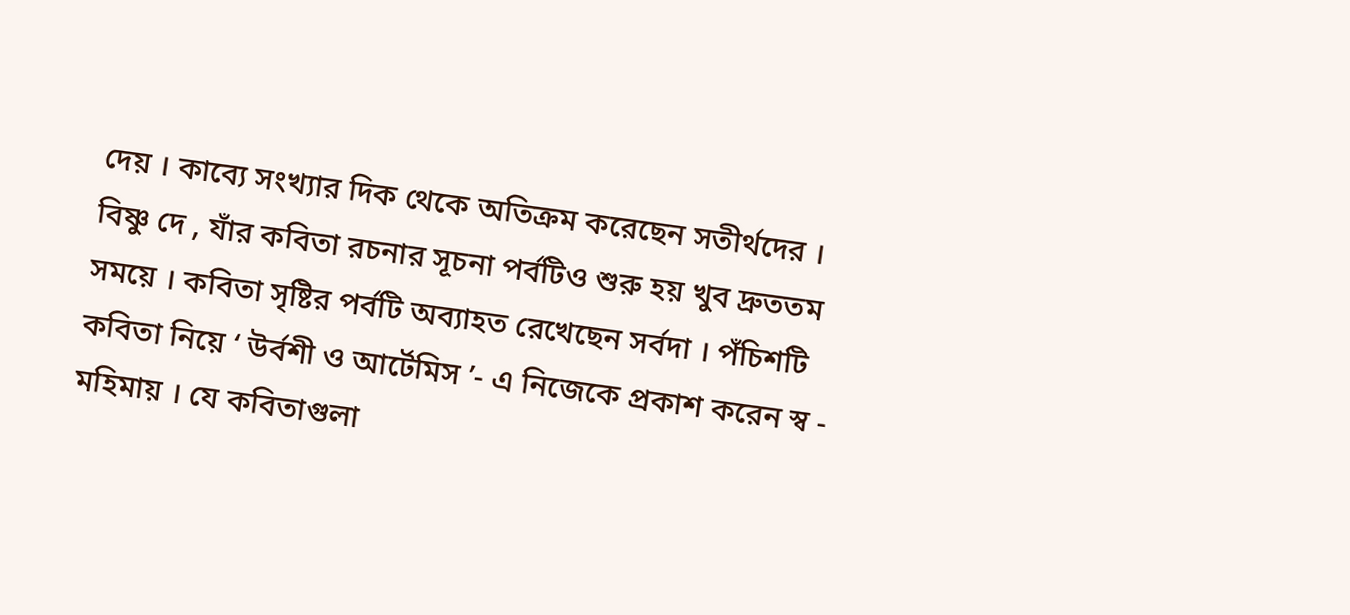দেয় । কাব্যে সংখ্যার দিক থেকে অতিক্রম করেছেন সতীর্থদের । বিষ্ণু দে , যাঁর কবিতা রচনার সূচনা পর্বটিও শুরু হয় খুব দ্রুততম সময়ে । কবিতা সৃষ্টির পর্বটি অব্যাহত রেখেছেন সর্বদা । পঁচিশটি কবিতা নিয়ে ‘ উর্বশী ও আর্টেমিস ’- এ নিজেকে প্রকাশ করেন স্ব - মহিমায় । যে কবিতাগুলা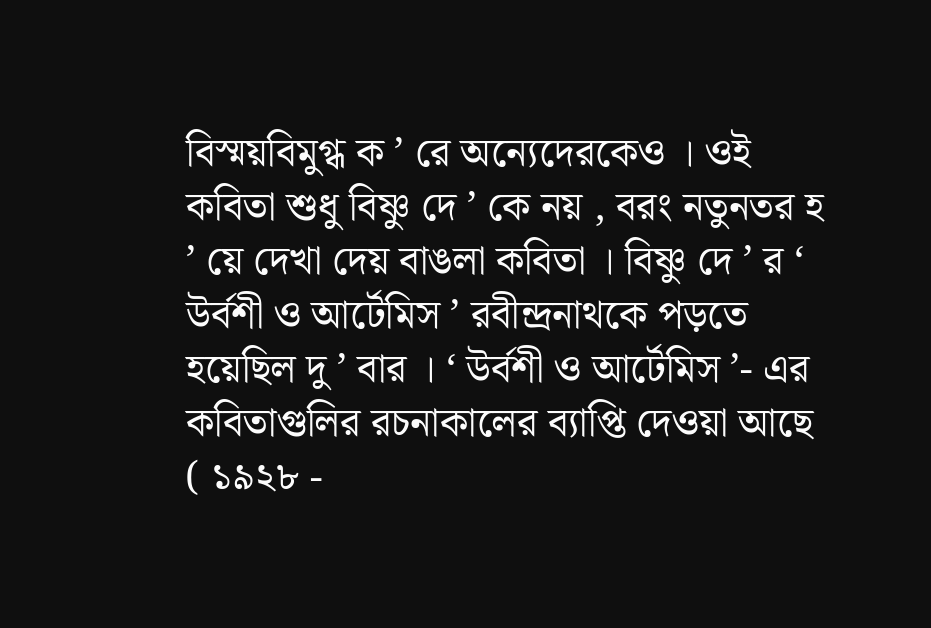বিস্ময়বিমুগ্ধ ক ’ রে অন্যেদেরকেও । ওই কবিতা শুধু বিষ্ণু দে ’ কে নয় , বরং নতুনতর হ ’ য়ে দেখা দেয় বাঙলা কবিতা । বিষ্ণু দে ’ র ‘ উর্বশী ও আর্টেমিস ’ রবীন্দ্রনাথকে পড়তে হয়েছিল দু ’ বার । ‘ উর্বশী ও আর্টেমিস ’- এর কবিতাগুলির রচনাকালের ব্যাপ্তি দেওয়া আছে ( ১৯২৮ -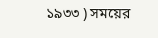১৯৩৩ ) সময়ের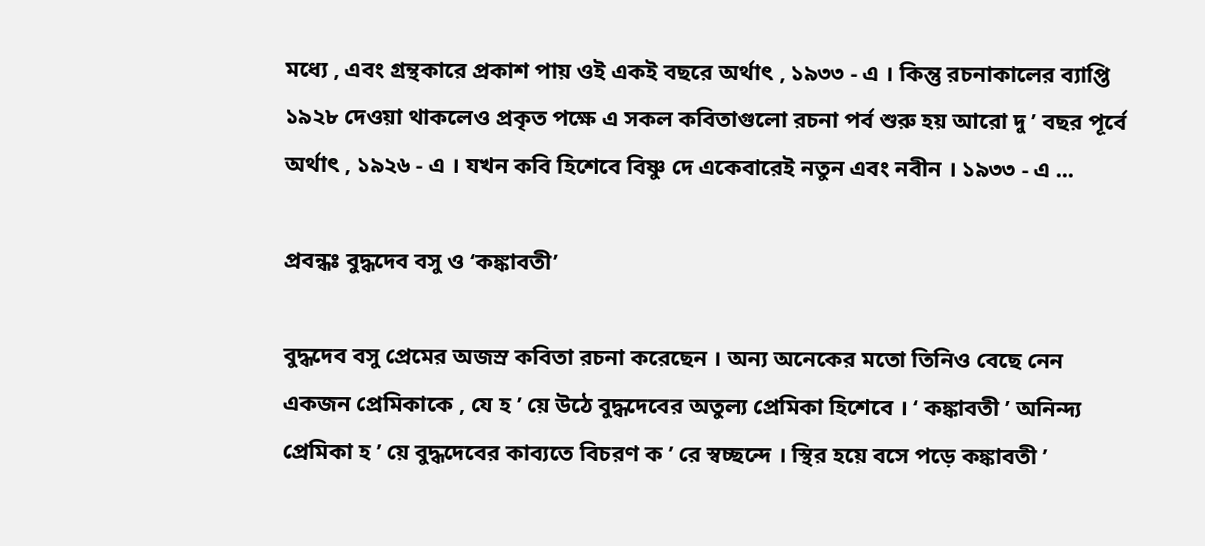মধ্যে , এবং গ্রন্থকারে প্রকাশ পায় ওই একই বছরে অর্থাৎ , ১৯৩৩ - এ । কিন্তু রচনাকালের ব্যাপ্তি ১৯২৮ দেওয়া থাকলেও প্রকৃত পক্ষে এ সকল কবিতাগুলো রচনা পর্ব শুরু হয় আরো দু ’ বছর পূর্বে অর্থাৎ , ১৯২৬ - এ । যখন কবি হিশেবে বিষ্ণু দে একেবারেই নতুন এবং নবীন । ১৯৩৩ - এ ...

প্রবন্ধঃ বুদ্ধদেব বসু ও ‘কঙ্কাবতী’

বুদ্ধদেব বসু প্রেমের অজস্র কবিতা রচনা করেছেন । অন্য অনেকের মতো তিনিও বেছে নেন একজন প্রেমিকাকে , যে হ ’ য়ে উঠে বুদ্ধদেবের অতুল্য প্রেমিকা হিশেবে । ‘ কঙ্কাবতী ’ অনিন্দ্য প্রেমিকা হ ’ য়ে বুদ্ধদেবের কাব্যতে বিচরণ ক ’ রে স্বচ্ছন্দে । স্থির হয়ে বসে পড়ে কঙ্কাবতী ’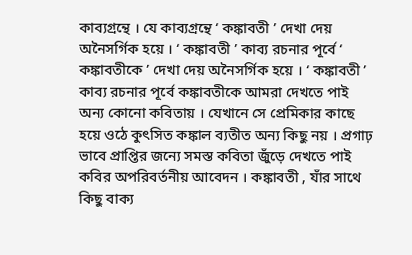কাব্যগ্রন্থে । যে কাব্যগ্রন্থে ‘ কঙ্কাবতী ’ দেখা দেয় অনৈসর্গিক হয়ে । ‘ কঙ্কাবতী ’ কাব্য রচনার পূর্বে ‘ কঙ্কাবতীকে ’ দেখা দেয় অনৈসর্গিক হয়ে । ‘ কঙ্কাবতী ’ কাব্য রচনার পূর্বে কঙ্কাবতীকে আমরা দেখতে পাই অন্য কোনো কবিতায় । যেখানে সে প্রেমিকার কাছে হয়ে ওঠে কুৎসিত কঙ্কাল ব্যতীত অন্য কিছু নয় । প্রগাঢ় ভাবে প্রাপ্তির জন্যে সমস্ত কবিতা জুঁড়ে দেখতে পাই কবির অপরিবর্তনীয় আবেদন । কঙ্কাবতী , যাঁর সাথে কিছু বাক্য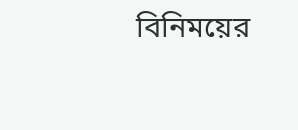বিনিময়ের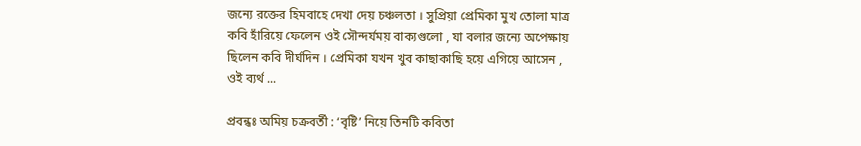জন্যে রক্তের হিমবাহে দেখা দেয় চঞ্চলতা । সুপ্রিয়া প্রেমিকা মুখ তোলা মাত্র কবি হাঁরিয়ে ফেলেন ওই সৌন্দর্যময় বাক্যগুলো , যা বলার জন্যে অপেক্ষায় ছিলেন কবি দীর্ঘদিন । প্রেমিকা যখন খুব কাছাকাছি হয়ে এগিয়ে আসেন , ওই ব্যর্থ ...

প্রবন্ধঃ অমিয় চক্রবর্তী : ‘বৃষ্টি’ নিয়ে তিনটি কবিতা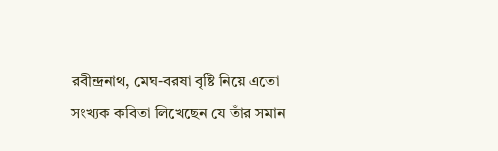রবীন্দ্রনাথ, মেঘ-বরষা বৃষ্টি নিয়ে এতো সংখ্যক কবিতা লিখেছেন যে তাঁর সমান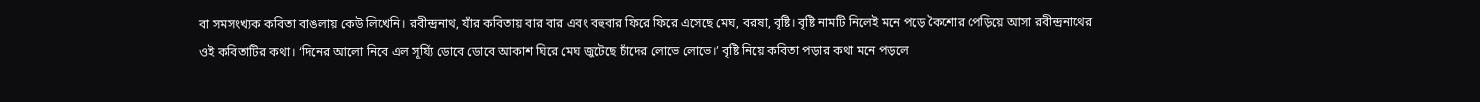বা সমসংখ্যক কবিতা বাঙলায় কেউ লিখেনি। রবীন্দ্রনাথ, যাঁর কবিতায় বার বার এবং বহুবার ফিরে ফিরে এসেছে মেঘ, বরষা, বৃষ্টি। বৃষ্টি নামটি নিলেই মনে পড়ে কৈশোর পেড়িয়ে আসা রবীন্দ্রনাথের ওই কবিতাটির কথা। ‘দিনের আলো নিবে এল সূর্য্যি ডোবে ডোবে আকাশ ঘিরে মেঘ জুটেছে চাঁদের লোভে লোভে।’ বৃষ্টি নিয়ে কবিতা পড়ার কথা মনে পড়লে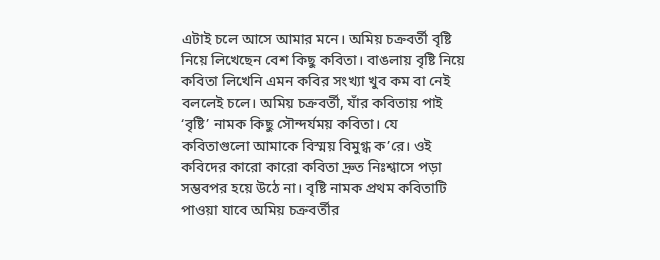এটাই চলে আসে আমার মনে। অমিয় চক্রবর্তী বৃষ্টি নিয়ে লিখেছেন বেশ কিছু কবিতা। বাঙলায় বৃষ্টি নিয়ে কবিতা লিখেনি এমন কবির সংখ্যা খুব কম বা নেই বললেই চলে। অমিয় চক্রবর্তী, যাঁর কবিতায় পাই ‘বৃষ্টি’ নামক কিছু সৌন্দর্যময় কবিতা। যে কবিতাগুলো আমাকে বিস্ময় বিমুগ্ধ ক’রে। ওই কবিদের কারো কারো কবিতা দ্রুত নিঃশ্বাসে পড়া সম্ভবপর হয়ে উঠে না। বৃষ্টি নামক প্রথম কবিতাটি পাওয়া যাবে অমিয় চক্রবর্তীর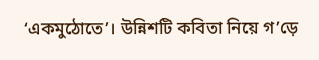‘একমুঠোতে’। উন্নিশটি কবিতা নিয়ে গ’ড়ে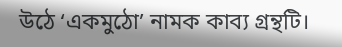উঠে ‘একমুঠো’ নামক কাব্য গ্রন্থটি।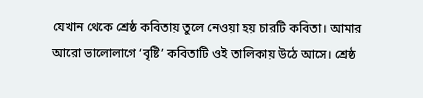যেখান থেকে শ্রেষ্ঠ কবিতায় তুলে নেওয়া হয় চারটি কবিতা। আমার আরো ভালোলাগে ‘বৃষ্টি’ কবিতাটি ওই তালিকায় উঠে আসে। শ্রেষ্ঠ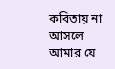কবিতায় না আসলে আমার যে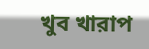খুব খারাপ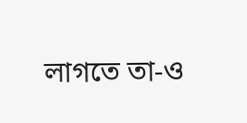লাগতে তা-ও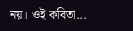নয়। ওই কবিতা...